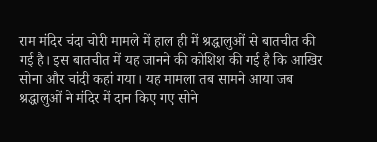राम मंदिर चंदा चोरी मामले में हाल ही में श्रद्धालुओं से बातचीत की गई है। इस बातचीत में यह जानने की कोशिश की गई है कि आखिर सोना और चांदी कहां गया। यह मामला तब सामने आया जब श्रद्धालुओं ने मंदिर में दान किए गए सोने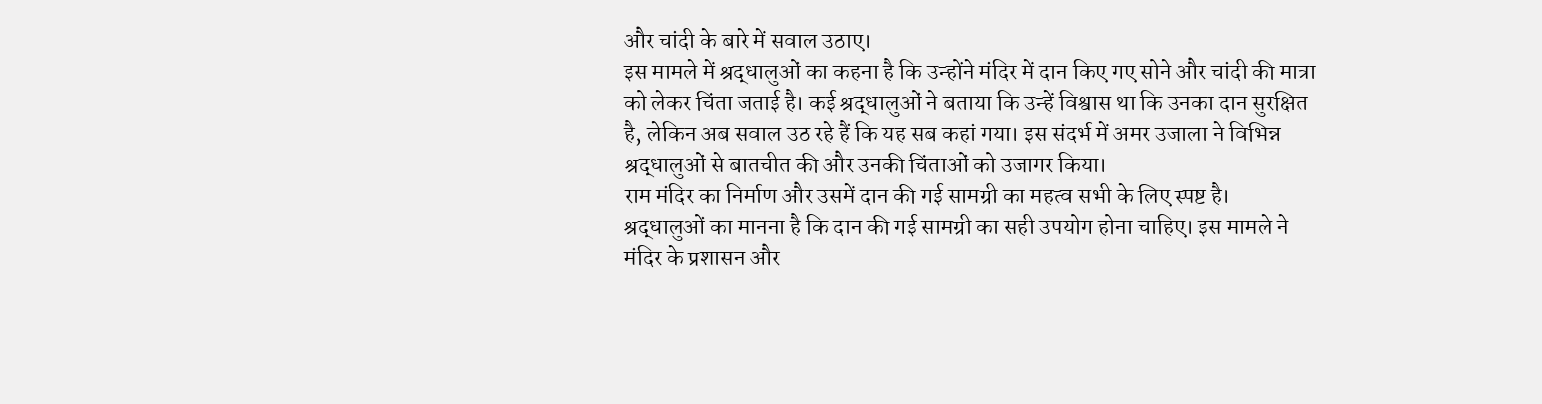और चांदी के बारे में सवाल उठाए।
इस मामले में श्रद्धालुओं का कहना है कि उन्होंने मंदिर में दान किए गए सोने और चांदी की मात्रा को लेकर चिंता जताई है। कई श्रद्धालुओं ने बताया कि उन्हें विश्वास था कि उनका दान सुरक्षित है, लेकिन अब सवाल उठ रहे हैं कि यह सब कहां गया। इस संदर्भ में अमर उजाला ने विभिन्न श्रद्धालुओं से बातचीत की और उनकी चिंताओं को उजागर किया।
राम मंदिर का निर्माण और उसमें दान की गई सामग्री का महत्व सभी के लिए स्पष्ट है। श्रद्धालुओं का मानना है कि दान की गई सामग्री का सही उपयोग होना चाहिए। इस मामले ने मंदिर के प्रशासन और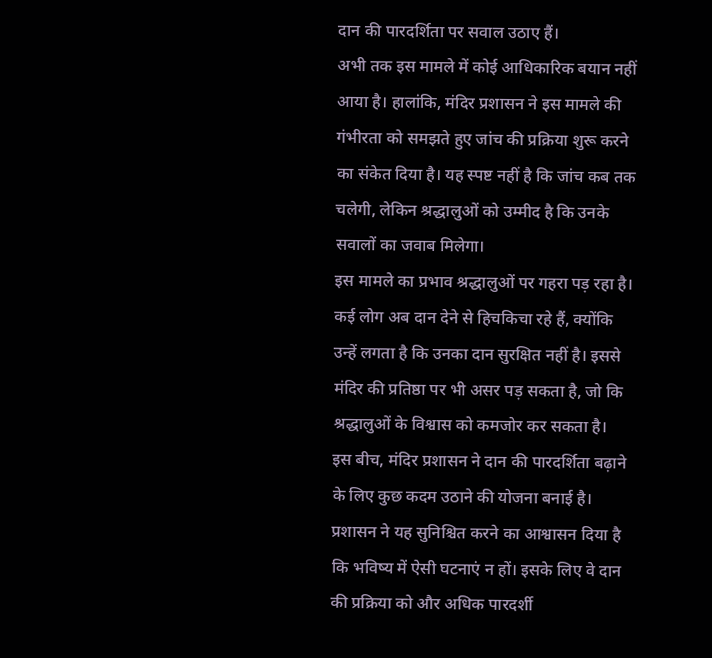दान की पारदर्शिता पर सवाल उठाए हैं।
अभी तक इस मामले में कोई आधिकारिक बयान नहीं आया है। हालांकि, मंदिर प्रशासन ने इस मामले की गंभीरता को समझते हुए जांच की प्रक्रिया शुरू करने का संकेत दिया है। यह स्पष्ट नहीं है कि जांच कब तक चलेगी, लेकिन श्रद्धालुओं को उम्मीद है कि उनके सवालों का जवाब मिलेगा।
इस मामले का प्रभाव श्रद्धालुओं पर गहरा पड़ रहा है। कई लोग अब दान देने से हिचकिचा रहे हैं, क्योंकि उन्हें लगता है कि उनका दान सुरक्षित नहीं है। इससे मंदिर की प्रतिष्ठा पर भी असर पड़ सकता है, जो कि श्रद्धालुओं के विश्वास को कमजोर कर सकता है।
इस बीच, मंदिर प्रशासन ने दान की पारदर्शिता बढ़ाने के लिए कुछ कदम उठाने की योजना बनाई है। प्रशासन ने यह सुनिश्चित करने का आश्वासन दिया है कि भविष्य में ऐसी घटनाएं न हों। इसके लिए वे दान की प्रक्रिया को और अधिक पारदर्शी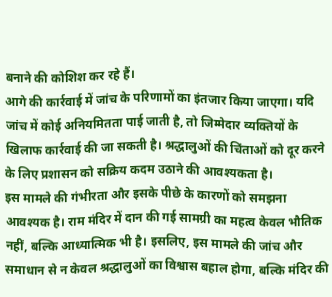बनाने की कोशिश कर रहे हैं।
आगे की कार्रवाई में जांच के परिणामों का इंतजार किया जाएगा। यदि जांच में कोई अनियमितता पाई जाती है, तो जिम्मेदार व्यक्तियों के खिलाफ कार्रवाई की जा सकती है। श्रद्धालुओं की चिंताओं को दूर करने के लिए प्रशासन को सक्रिय कदम उठाने की आवश्यकता है।
इस मामले की गंभीरता और इसके पीछे के कारणों को समझना आवश्यक है। राम मंदिर में दान की गई सामग्री का महत्व केवल भौतिक नहीं, बल्कि आध्यात्मिक भी है। इसलिए, इस मामले की जांच और समाधान से न केवल श्रद्धालुओं का विश्वास बहाल होगा, बल्कि मंदिर की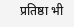प्रतिष्ठा भी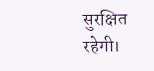सुरक्षित रहेगी।